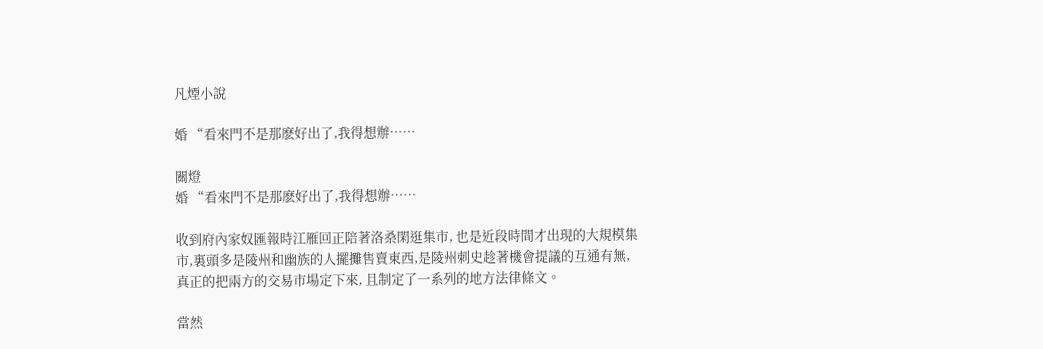凡煙小說

婚 “看來門不是那麽好出了,我得想辦……

關燈
婚 “看來門不是那麽好出了,我得想辦……

收到府內家奴匯報時江雁回正陪著洛桑閑逛集市, 也是近段時間才出現的大規模集市,裏頭多是陵州和幽族的人擺攤售賣東西,是陵州刺史趁著機會提議的互通有無, 真正的把兩方的交易市場定下來, 且制定了一系列的地方法律條文。

當然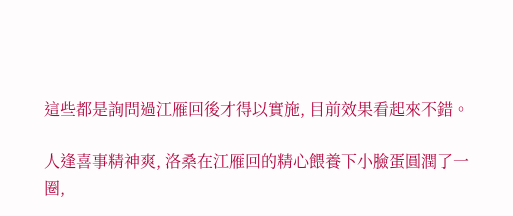這些都是詢問過江雁回後才得以實施, 目前效果看起來不錯。

人逢喜事精神爽, 洛桑在江雁回的精心餵養下小臉蛋圓潤了一圈,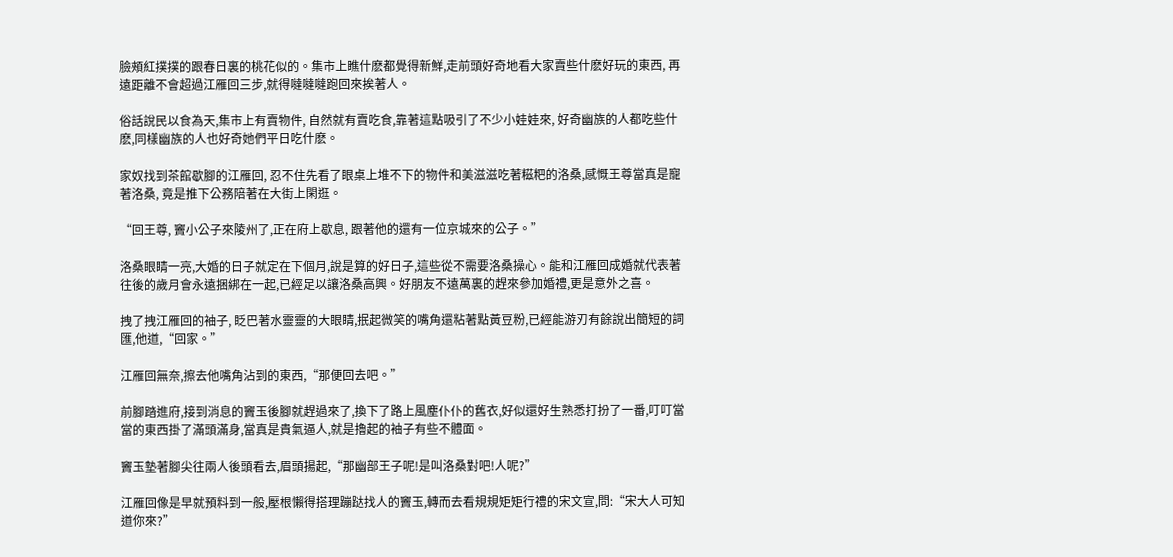臉頰紅撲撲的跟春日裏的桃花似的。集市上瞧什麽都覺得新鮮,走前頭好奇地看大家賣些什麽好玩的東西, 再遠距離不會超過江雁回三步,就得噠噠噠跑回來挨著人。

俗話說民以食為天,集市上有賣物件, 自然就有賣吃食,靠著這點吸引了不少小娃娃來, 好奇幽族的人都吃些什麽,同樣幽族的人也好奇她們平日吃什麽。

家奴找到茶館歇腳的江雁回, 忍不住先看了眼桌上堆不下的物件和美滋滋吃著糍粑的洛桑,感慨王尊當真是寵著洛桑, 竟是推下公務陪著在大街上閑逛。

“回王尊, 竇小公子來陵州了,正在府上歇息, 跟著他的還有一位京城來的公子。”

洛桑眼睛一亮,大婚的日子就定在下個月,說是算的好日子,這些從不需要洛桑操心。能和江雁回成婚就代表著往後的歲月會永遠捆綁在一起,已經足以讓洛桑高興。好朋友不遠萬裏的趕來參加婚禮,更是意外之喜。

拽了拽江雁回的袖子, 眨巴著水靈靈的大眼睛,抿起微笑的嘴角還粘著點黃豆粉,已經能游刃有餘說出簡短的詞匯,他道,“回家。”

江雁回無奈,擦去他嘴角沾到的東西,“那便回去吧。”

前腳踏進府,接到消息的竇玉後腳就趕過來了,換下了路上風塵仆仆的舊衣,好似還好生熟悉打扮了一番,叮叮當當的東西掛了滿頭滿身,當真是貴氣逼人,就是擼起的袖子有些不體面。

竇玉墊著腳尖往兩人後頭看去,眉頭揚起,“那幽部王子呢!是叫洛桑對吧!人呢?”

江雁回像是早就預料到一般,壓根懶得搭理蹦跶找人的竇玉,轉而去看規規矩矩行禮的宋文宣,問:“宋大人可知道你來?”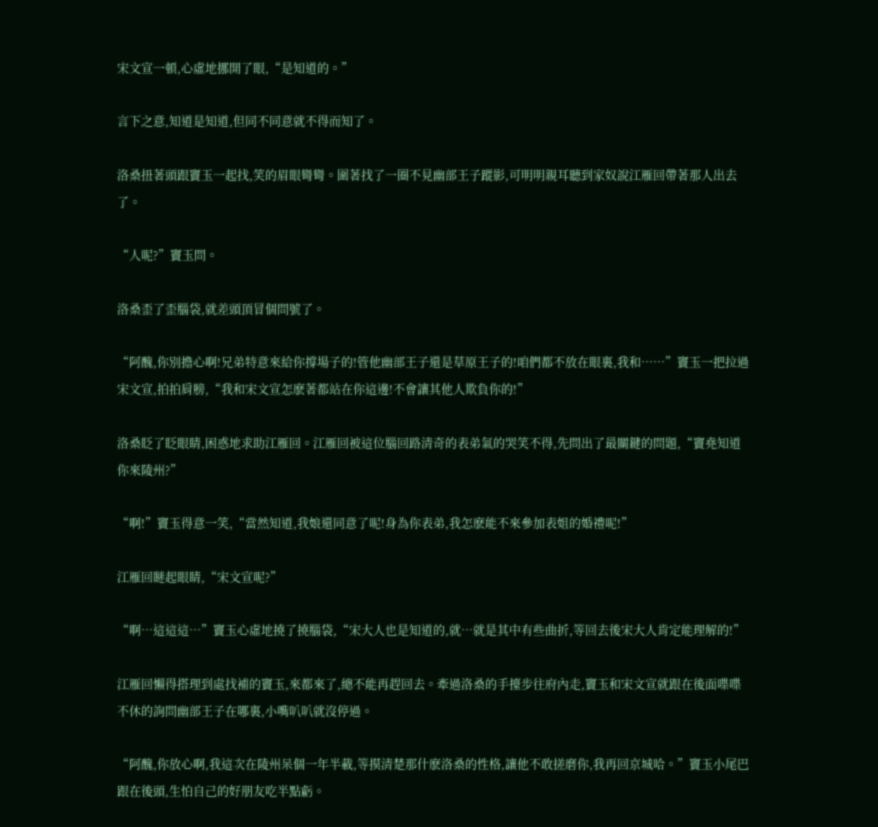宋文宣一頓,心虛地挪開了眼,“是知道的。”

言下之意,知道是知道,但同不同意就不得而知了。

洛桑扭著頭跟竇玉一起找,笑的眉眼彎彎。圍著找了一圈不見幽部王子蹤影,可明明親耳聽到家奴說江雁回帶著那人出去了。

“人呢?”竇玉問。

洛桑歪了歪腦袋,就差頭頂冒個問號了。

“阿醜,你別擔心啊!兄弟特意來給你撐場子的!管他幽部王子還是草原王子的!咱們都不放在眼裏,我和……”竇玉一把拉過宋文宣,拍拍肩膀,“我和宋文宣怎麽著都站在你這邊!不會讓其他人欺負你的!”

洛桑眨了眨眼睛,困惑地求助江雁回。江雁回被這位腦回路清奇的表弟氣的哭笑不得,先問出了最關鍵的問題,“竇堯知道你來陵州?”

“啊!”竇玉得意一笑,“當然知道,我娘還同意了呢!身為你表弟,我怎麽能不來參加表姐的婚禮呢!”

江雁回瞇起眼睛,“宋文宣呢?”

“啊…這這這…”竇玉心虛地撓了撓腦袋,“宋大人也是知道的,就…就是其中有些曲折,等回去後宋大人肯定能理解的!”

江雁回懶得搭理到處找補的竇玉,來都來了,總不能再趕回去。牽過洛桑的手擡步往府內走,竇玉和宋文宣就跟在後面喋喋不休的詢問幽部王子在哪裏,小嘴叭叭就沒停過。

“阿醜,你放心啊,我這次在陵州呆個一年半載,等摸清楚那什麽洛桑的性格,讓他不敢搓磨你,我再回京城哈。”竇玉小尾巴跟在後頭,生怕自己的好朋友吃半點虧。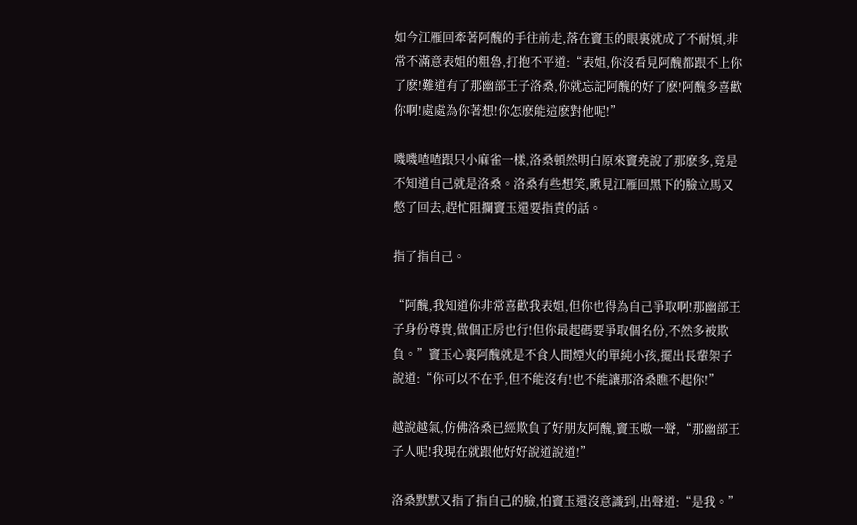如今江雁回牽著阿醜的手往前走,落在竇玉的眼裏就成了不耐煩,非常不滿意表姐的粗魯,打抱不平道:“表姐,你沒看見阿醜都跟不上你了麽!難道有了那幽部王子洛桑,你就忘記阿醜的好了麽!阿醜多喜歡你啊!處處為你著想!你怎麽能這麽對他呢!”

嘰嘰喳喳跟只小麻雀一樣,洛桑頓然明白原來竇堯說了那麽多,竟是不知道自己就是洛桑。洛桑有些想笑,瞅見江雁回黑下的臉立馬又憋了回去,趕忙阻攔竇玉還要指責的話。

指了指自己。

“阿醜,我知道你非常喜歡我表姐,但你也得為自己爭取啊!那幽部王子身份尊貴,做個正房也行!但你最起碼要爭取個名份,不然多被欺負。”竇玉心裏阿醜就是不食人間煙火的單純小孩,擺出長輩架子說道:“你可以不在乎,但不能沒有!也不能讓那洛桑瞧不起你!”

越說越氣,仿佛洛桑已經欺負了好朋友阿醜,竇玉嗷一聲,“那幽部王子人呢!我現在就跟他好好說道說道!”

洛桑默默又指了指自己的臉,怕竇玉還沒意識到,出聲道:“是我。”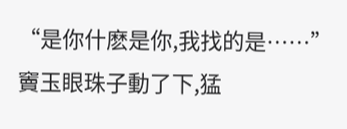“是你什麽是你,我找的是……”竇玉眼珠子動了下,猛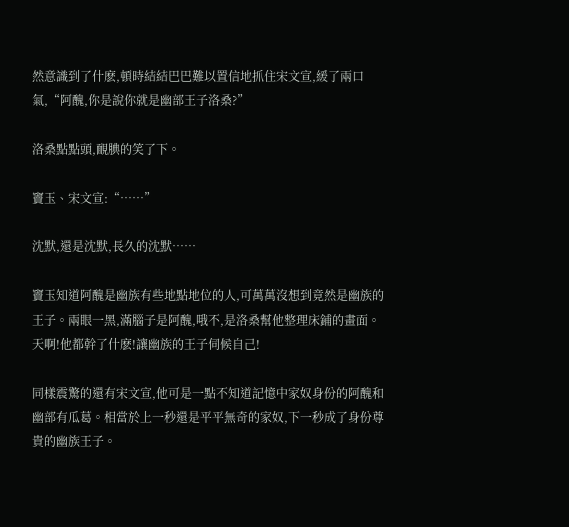然意識到了什麽,頓時結結巴巴難以置信地抓住宋文宣,緩了兩口氣,“阿醜,你是說你就是幽部王子洛桑?”

洛桑點點頭,靦腆的笑了下。

竇玉、宋文宣:“……”

沈默,還是沈默,長久的沈默……

竇玉知道阿醜是幽族有些地點地位的人,可萬萬沒想到竟然是幽族的王子。兩眼一黑,滿腦子是阿醜,哦不,是洛桑幫他整理床鋪的畫面。天啊!他都幹了什麽!讓幽族的王子伺候自己!

同樣震驚的還有宋文宣,他可是一點不知道記憶中家奴身份的阿醜和幽部有瓜葛。相當於上一秒還是平平無奇的家奴,下一秒成了身份尊貴的幽族王子。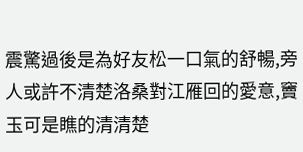震驚過後是為好友松一口氣的舒暢,旁人或許不清楚洛桑對江雁回的愛意,竇玉可是瞧的清清楚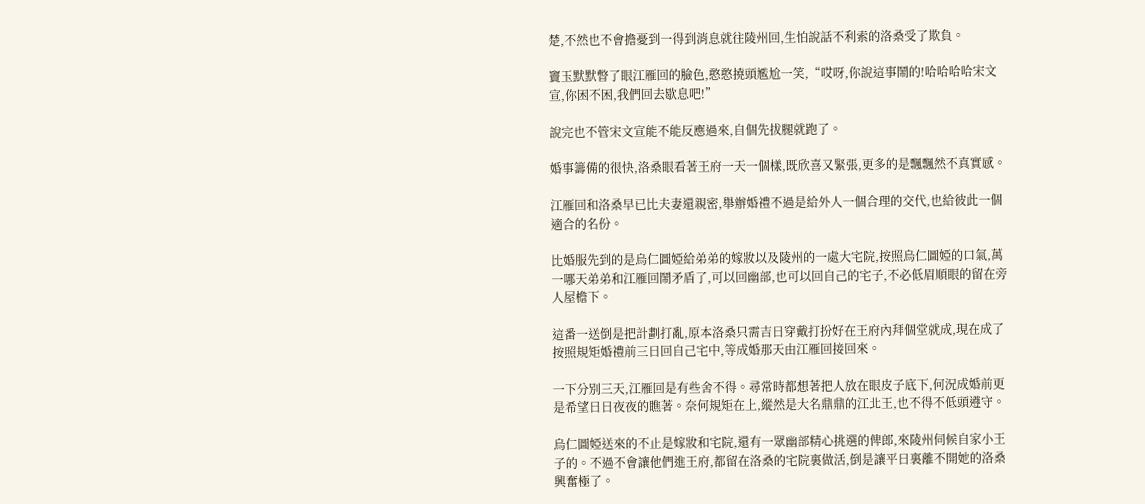楚,不然也不會擔憂到一得到消息就往陵州回,生怕說話不利索的洛桑受了欺負。

竇玉默默瞥了眼江雁回的臉色,憨憨撓頭尷尬一笑,“哎呀,你說這事鬧的!哈哈哈哈宋文宣,你困不困,我們回去歇息吧!”

說完也不管宋文宣能不能反應過來,自個先拔腿就跑了。

婚事籌備的很快,洛桑眼看著王府一天一個樣,既欣喜又緊張,更多的是飄飄然不真實感。

江雁回和洛桑早已比夫妻還親密,舉辦婚禮不過是給外人一個合理的交代,也給彼此一個適合的名份。

比婚服先到的是烏仁圖婭給弟弟的嫁妝以及陵州的一處大宅院,按照烏仁圖婭的口氣,萬一哪天弟弟和江雁回鬧矛盾了,可以回幽部,也可以回自己的宅子,不必低眉順眼的留在旁人屋檐下。

這番一送倒是把計劃打亂,原本洛桑只需吉日穿戴打扮好在王府內拜個堂就成,現在成了按照規矩婚禮前三日回自己宅中,等成婚那天由江雁回接回來。

一下分別三天,江雁回是有些舍不得。尋常時都想著把人放在眼皮子底下,何況成婚前更是希望日日夜夜的瞧著。奈何規矩在上,縱然是大名鼎鼎的江北王,也不得不低頭遵守。

烏仁圖婭送來的不止是嫁妝和宅院,還有一眾幽部精心挑選的俾郎,來陵州伺候自家小王子的。不過不會讓他們進王府,都留在洛桑的宅院裏做活,倒是讓平日裏離不開她的洛桑興奮極了。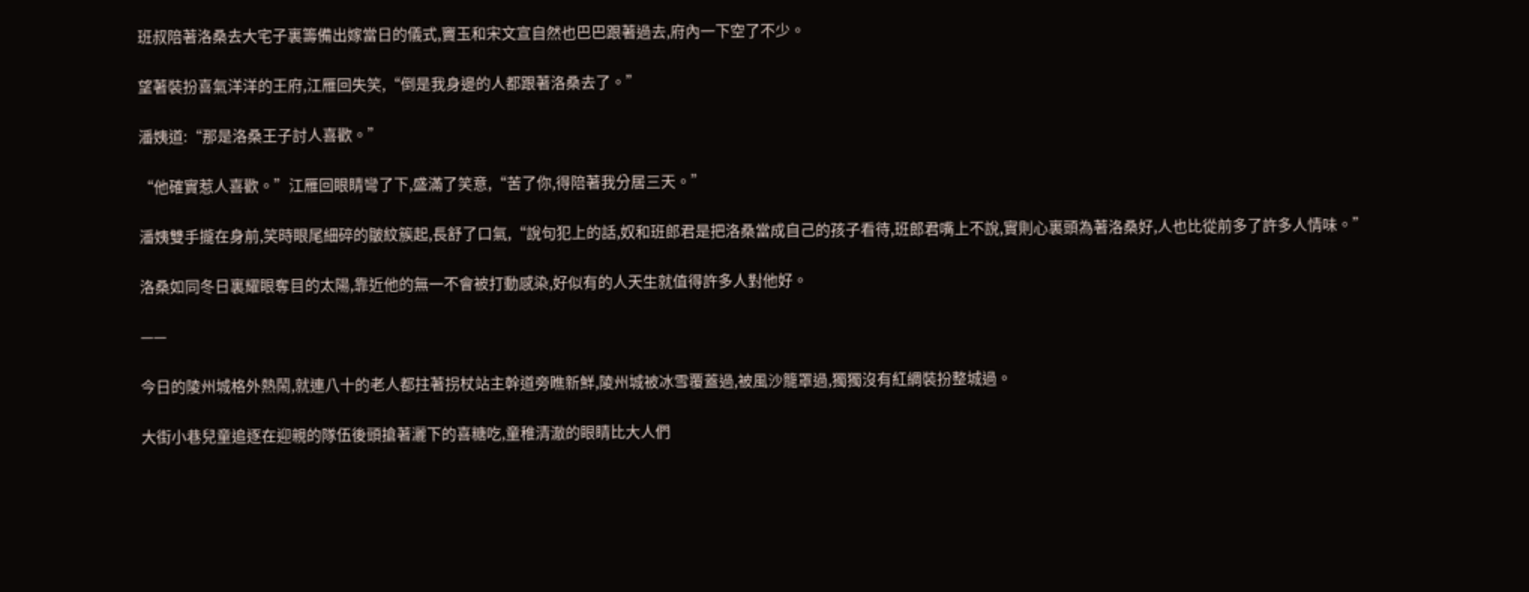班叔陪著洛桑去大宅子裏籌備出嫁當日的儀式,竇玉和宋文宣自然也巴巴跟著過去,府內一下空了不少。

望著裝扮喜氣洋洋的王府,江雁回失笑,“倒是我身邊的人都跟著洛桑去了。”

潘姨道:“那是洛桑王子討人喜歡。”

“他確實惹人喜歡。”江雁回眼睛彎了下,盛滿了笑意,“苦了你,得陪著我分居三天。”

潘姨雙手攏在身前,笑時眼尾細碎的皺紋簇起,長舒了口氣,“說句犯上的話,奴和班郎君是把洛桑當成自己的孩子看待,班郎君嘴上不說,實則心裏頭為著洛桑好,人也比從前多了許多人情味。”

洛桑如同冬日裏耀眼奪目的太陽,靠近他的無一不會被打動感染,好似有的人天生就值得許多人對他好。

——

今日的陵州城格外熱鬧,就連八十的老人都拄著拐杖站主幹道旁瞧新鮮,陵州城被冰雪覆蓋過,被風沙籠罩過,獨獨沒有紅綢裝扮整城過。

大街小巷兒童追逐在迎親的隊伍後頭搶著灑下的喜糖吃,童稚清澈的眼睛比大人們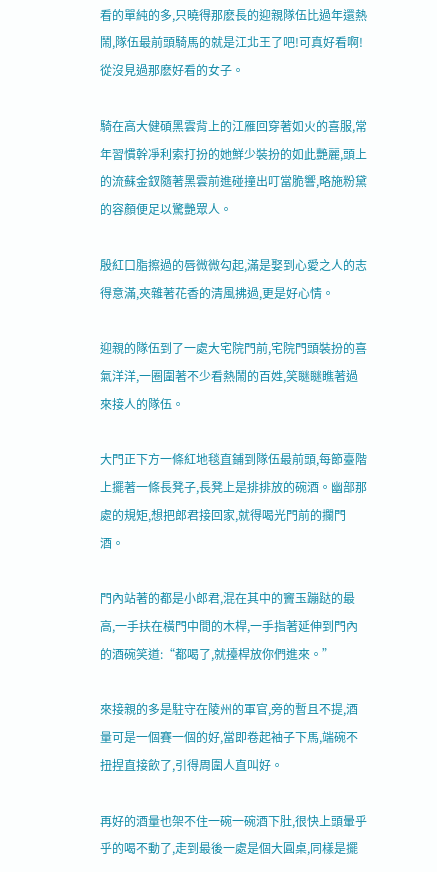看的單純的多,只曉得那麽長的迎親隊伍比過年還熱鬧,隊伍最前頭騎馬的就是江北王了吧!可真好看啊!從沒見過那麽好看的女子。

騎在高大健碩黑雲背上的江雁回穿著如火的喜服,常年習慣幹凈利索打扮的她鮮少裝扮的如此艷麗,頭上的流蘇金釵隨著黑雲前進碰撞出叮當脆響,略施粉黛的容顏便足以驚艷眾人。

殷紅口脂擦過的唇微微勾起,滿是娶到心愛之人的志得意滿,夾雜著花香的清風拂過,更是好心情。

迎親的隊伍到了一處大宅院門前,宅院門頭裝扮的喜氣洋洋,一圈圍著不少看熱鬧的百姓,笑瞇瞇瞧著過來接人的隊伍。

大門正下方一條紅地毯直鋪到隊伍最前頭,每節臺階上擺著一條長凳子,長凳上是排排放的碗酒。幽部那處的規矩,想把郎君接回家,就得喝光門前的攔門酒。

門內站著的都是小郎君,混在其中的竇玉蹦跶的最高,一手扶在橫門中間的木桿,一手指著延伸到門內的酒碗笑道:“都喝了,就擡桿放你們進來。”

來接親的多是駐守在陵州的軍官,旁的暫且不提,酒量可是一個賽一個的好,當即卷起袖子下馬,端碗不扭捏直接飲了,引得周圍人直叫好。

再好的酒量也架不住一碗一碗酒下肚,很快上頭暈乎乎的喝不動了,走到最後一處是個大圓桌,同樣是擺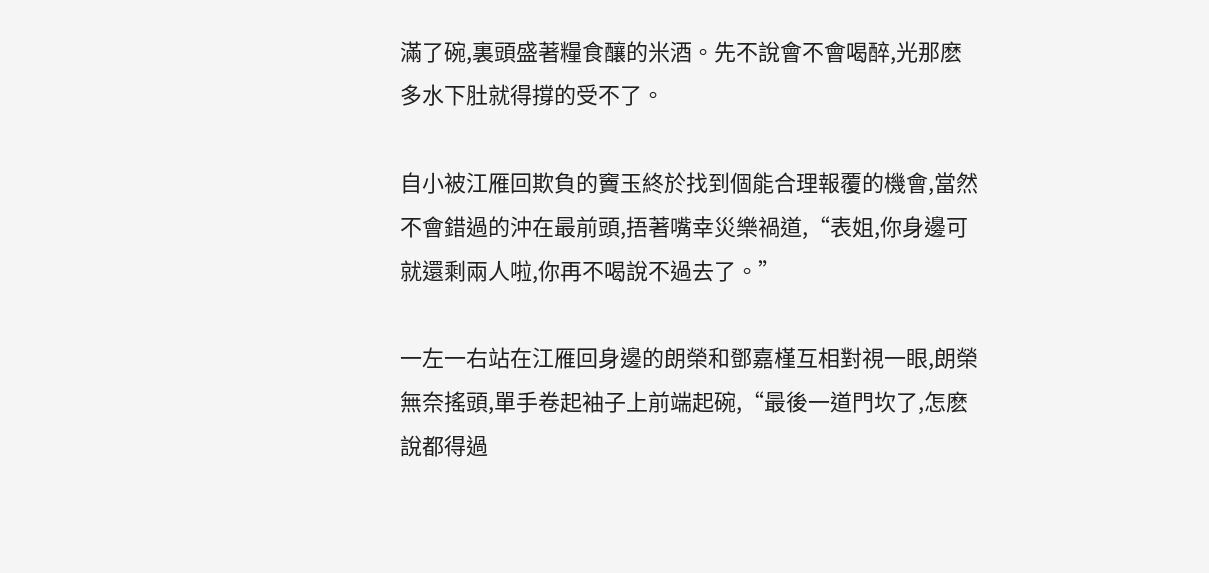滿了碗,裏頭盛著糧食釀的米酒。先不說會不會喝醉,光那麽多水下肚就得撐的受不了。

自小被江雁回欺負的竇玉終於找到個能合理報覆的機會,當然不會錯過的沖在最前頭,捂著嘴幸災樂禍道,“表姐,你身邊可就還剩兩人啦,你再不喝說不過去了。”

一左一右站在江雁回身邊的朗榮和鄧嘉槿互相對視一眼,朗榮無奈搖頭,單手卷起袖子上前端起碗,“最後一道門坎了,怎麽說都得過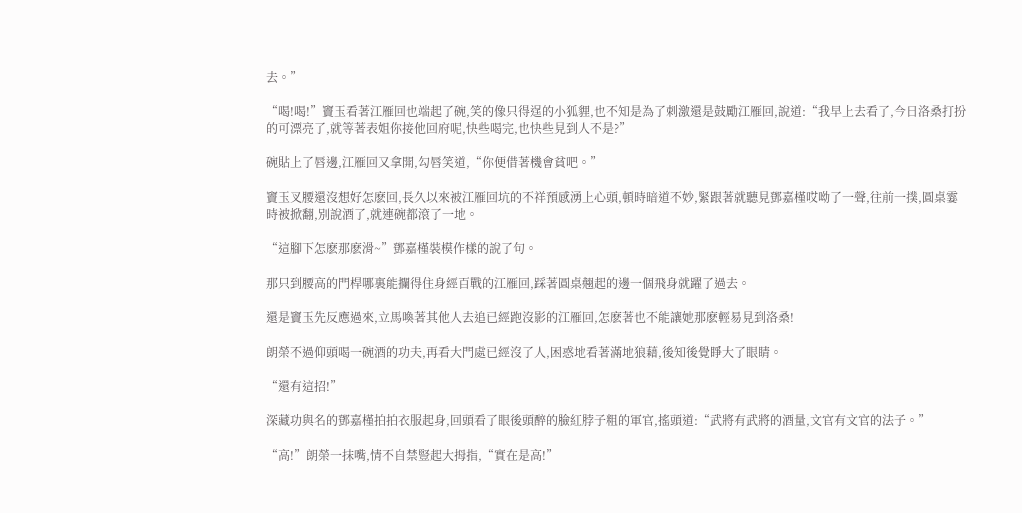去。”

“喝!喝!”竇玉看著江雁回也端起了碗,笑的像只得逞的小狐貍,也不知是為了刺激還是鼓勵江雁回,說道:“我早上去看了,今日洛桑打扮的可漂亮了,就等著表姐你接他回府呢,快些喝完,也快些見到人不是?”

碗貼上了唇邊,江雁回又拿開,勾唇笑道,“你便借著機會貧吧。”

竇玉叉腰還沒想好怎麽回,長久以來被江雁回坑的不祥預感湧上心頭,頓時暗道不妙,緊跟著就聽見鄧嘉槿哎呦了一聲,往前一撲,圓桌霎時被掀翻,別說酒了,就連碗都滾了一地。

“這腳下怎麽那麽滑~”鄧嘉槿裝模作樣的說了句。

那只到腰高的門桿哪裏能攔得住身經百戰的江雁回,踩著圓桌翹起的邊一個飛身就躍了過去。

還是竇玉先反應過來,立馬喚著其他人去追已經跑沒影的江雁回,怎麽著也不能讓她那麽輕易見到洛桑!

朗榮不過仰頭喝一碗酒的功夫,再看大門處已經沒了人,困惑地看著滿地狼藉,後知後覺睜大了眼睛。

“還有這招!”

深藏功與名的鄧嘉槿拍拍衣服起身,回頭看了眼後頭醉的臉紅脖子粗的軍官,搖頭道:“武將有武將的酒量,文官有文官的法子。”

“高!”朗榮一抹嘴,情不自禁豎起大拇指,“實在是高!”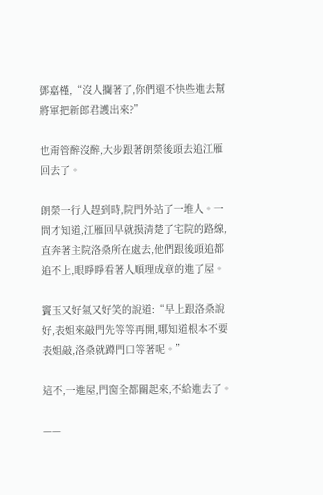鄧嘉槿,“沒人攔著了,你們還不快些進去幫將軍把新郎君護出來?”

也甭管醉沒醉,大步跟著朗榮後頭去追江雁回去了。

朗榮一行人趕到時,院門外站了一堆人。一問才知道,江雁回早就摸清楚了宅院的路線,直奔著主院洛桑所在處去,他們跟後頭追都追不上,眼睜睜看著人順理成章的進了屋。

竇玉又好氣又好笑的說道:“早上跟洛桑說好,表姐來敲門先等等再開,哪知道根本不要表姐敲,洛桑就蹲門口等著呢。”

這不,一進屋,門窗全都關起來,不給進去了。

——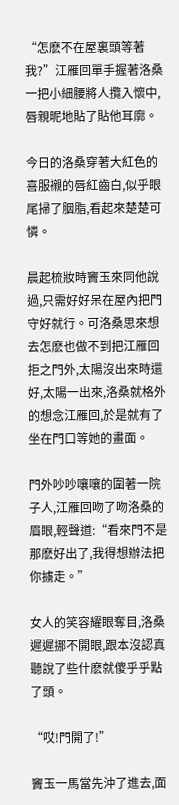“怎麽不在屋裏頭等著我?”江雁回單手握著洛桑一把小細腰將人攬入懷中,唇親昵地貼了貼他耳廓。

今日的洛桑穿著大紅色的喜服襯的唇紅齒白,似乎眼尾掃了胭脂,看起來楚楚可憐。

晨起梳妝時竇玉來同他說過,只需好好呆在屋內把門守好就行。可洛桑思來想去怎麽也做不到把江雁回拒之門外,太陽沒出來時還好,太陽一出來,洛桑就格外的想念江雁回,於是就有了坐在門口等她的畫面。

門外吵吵嚷嚷的圍著一院子人,江雁回吻了吻洛桑的眉眼,輕聲道:“看來門不是那麽好出了,我得想辦法把你擄走。”

女人的笑容耀眼奪目,洛桑遲遲挪不開眼,跟本沒認真聽說了些什麽就傻乎乎點了頭。

“哎!門開了!”

竇玉一馬當先沖了進去,面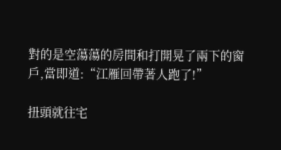對的是空蕩蕩的房間和打開晃了兩下的窗戶,當即道:“江雁回帶著人跑了!”

扭頭就往宅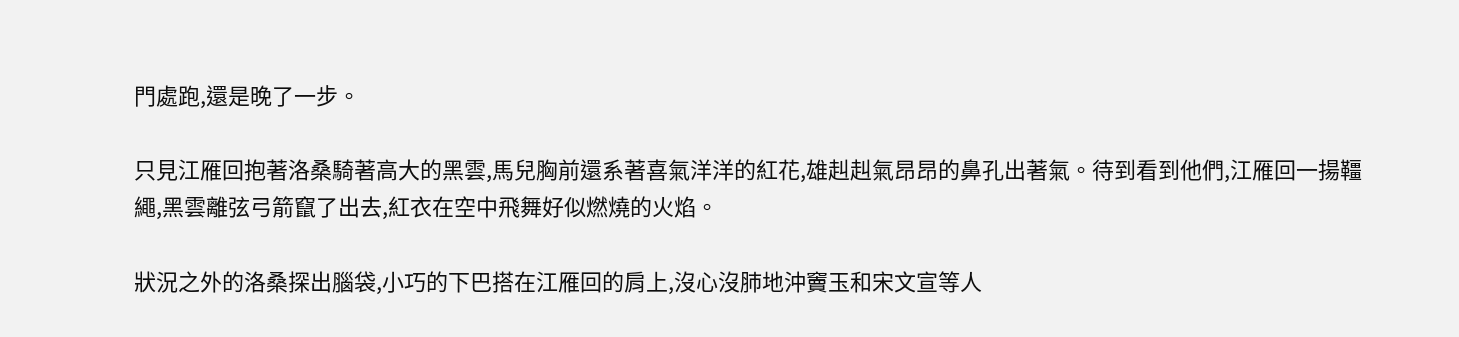門處跑,還是晚了一步。

只見江雁回抱著洛桑騎著高大的黑雲,馬兒胸前還系著喜氣洋洋的紅花,雄赳赳氣昂昂的鼻孔出著氣。待到看到他們,江雁回一揚韁繩,黑雲離弦弓箭竄了出去,紅衣在空中飛舞好似燃燒的火焰。

狀況之外的洛桑探出腦袋,小巧的下巴搭在江雁回的肩上,沒心沒肺地沖竇玉和宋文宣等人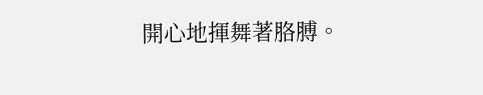開心地揮舞著胳膊。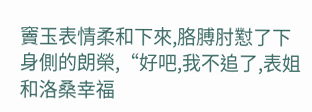竇玉表情柔和下來,胳膊肘懟了下身側的朗榮,“好吧,我不追了,表姐和洛桑幸福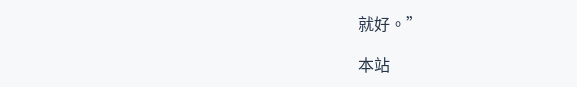就好。”

本站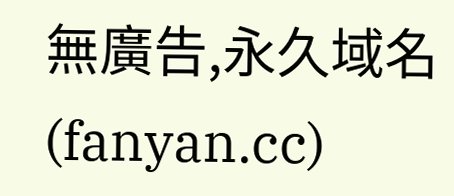無廣告,永久域名(fanyan.cc)